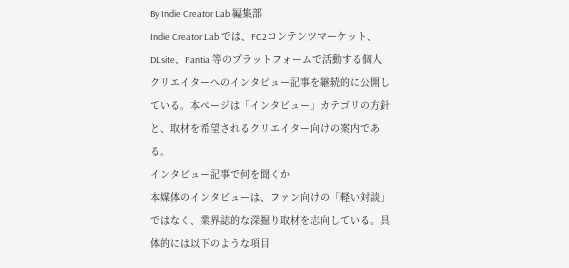By Indie Creator Lab 編集部
Indie Creator Lab では、FC2コンテンツマーケット、DLsite、Fantia 等のプラットフォームで活動する個人クリエイターへのインタビュー記事を継続的に公開している。本ページは「インタビュー」カテゴリの方針と、取材を希望されるクリエイター向けの案内である。
インタビュー記事で何を聞くか
本媒体のインタビューは、ファン向けの「軽い対談」ではなく、業界誌的な深掘り取材を志向している。具体的には以下のような項目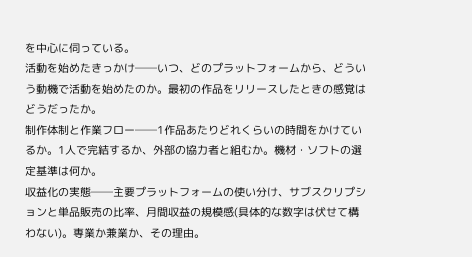を中心に伺っている。
活動を始めたきっかけ──いつ、どのプラットフォームから、どういう動機で活動を始めたのか。最初の作品をリリースしたときの感覚はどうだったか。
制作体制と作業フロー──1作品あたりどれくらいの時間をかけているか。1人で完結するか、外部の協力者と組むか。機材・ソフトの選定基準は何か。
収益化の実態──主要プラットフォームの使い分け、サブスクリプションと単品販売の比率、月間収益の規模感(具体的な数字は伏せて構わない)。専業か兼業か、その理由。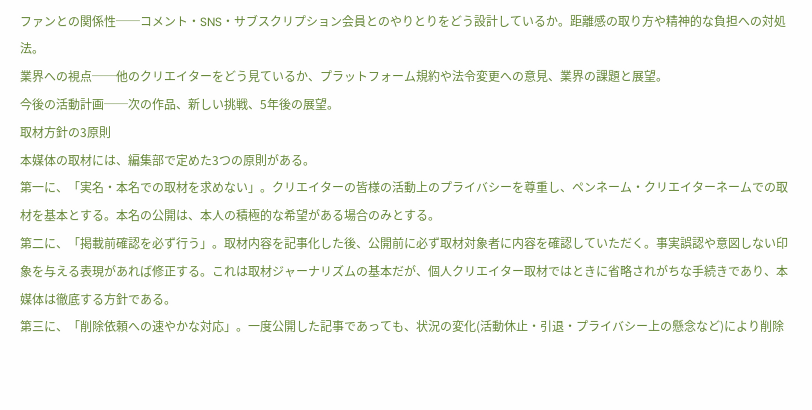ファンとの関係性──コメント・SNS・サブスクリプション会員とのやりとりをどう設計しているか。距離感の取り方や精神的な負担への対処法。
業界への視点──他のクリエイターをどう見ているか、プラットフォーム規約や法令変更への意見、業界の課題と展望。
今後の活動計画──次の作品、新しい挑戦、5年後の展望。
取材方針の3原則
本媒体の取材には、編集部で定めた3つの原則がある。
第一に、「実名・本名での取材を求めない」。クリエイターの皆様の活動上のプライバシーを尊重し、ペンネーム・クリエイターネームでの取材を基本とする。本名の公開は、本人の積極的な希望がある場合のみとする。
第二に、「掲載前確認を必ず行う」。取材内容を記事化した後、公開前に必ず取材対象者に内容を確認していただく。事実誤認や意図しない印象を与える表現があれば修正する。これは取材ジャーナリズムの基本だが、個人クリエイター取材ではときに省略されがちな手続きであり、本媒体は徹底する方針である。
第三に、「削除依頼への速やかな対応」。一度公開した記事であっても、状況の変化(活動休止・引退・プライバシー上の懸念など)により削除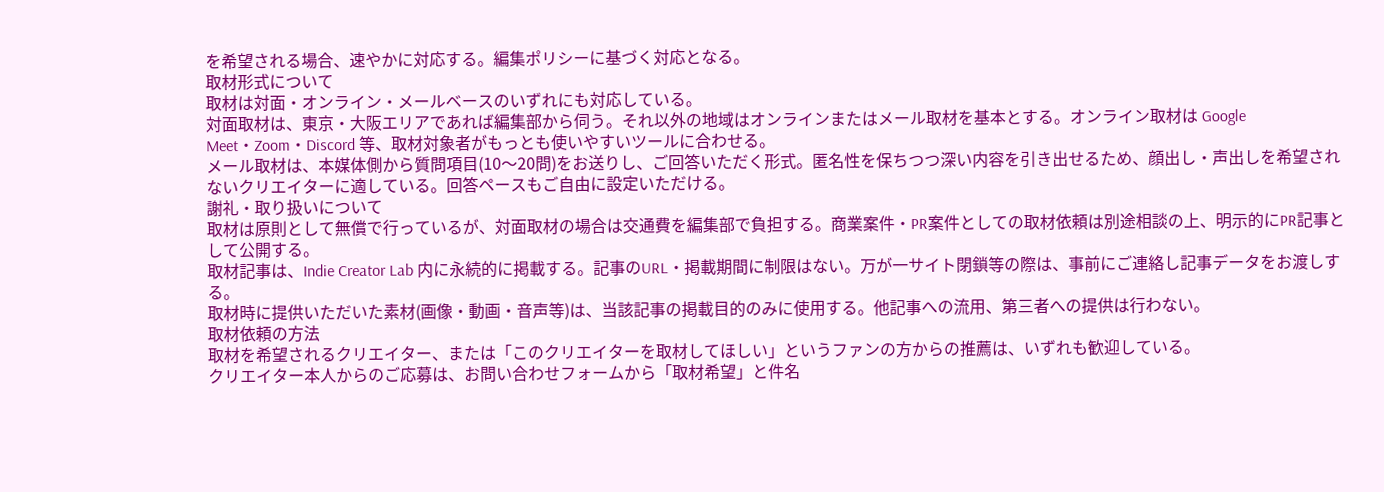を希望される場合、速やかに対応する。編集ポリシーに基づく対応となる。
取材形式について
取材は対面・オンライン・メールベースのいずれにも対応している。
対面取材は、東京・大阪エリアであれば編集部から伺う。それ以外の地域はオンラインまたはメール取材を基本とする。オンライン取材は Google Meet・Zoom・Discord 等、取材対象者がもっとも使いやすいツールに合わせる。
メール取材は、本媒体側から質問項目(10〜20問)をお送りし、ご回答いただく形式。匿名性を保ちつつ深い内容を引き出せるため、顔出し・声出しを希望されないクリエイターに適している。回答ペースもご自由に設定いただける。
謝礼・取り扱いについて
取材は原則として無償で行っているが、対面取材の場合は交通費を編集部で負担する。商業案件・PR案件としての取材依頼は別途相談の上、明示的にPR記事として公開する。
取材記事は、Indie Creator Lab 内に永続的に掲載する。記事のURL・掲載期間に制限はない。万が一サイト閉鎖等の際は、事前にご連絡し記事データをお渡しする。
取材時に提供いただいた素材(画像・動画・音声等)は、当該記事の掲載目的のみに使用する。他記事への流用、第三者への提供は行わない。
取材依頼の方法
取材を希望されるクリエイター、または「このクリエイターを取材してほしい」というファンの方からの推薦は、いずれも歓迎している。
クリエイター本人からのご応募は、お問い合わせフォームから「取材希望」と件名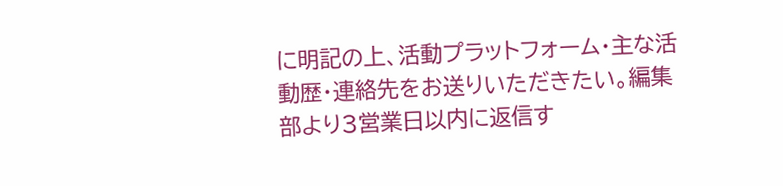に明記の上、活動プラットフォーム・主な活動歴・連絡先をお送りいただきたい。編集部より3営業日以内に返信す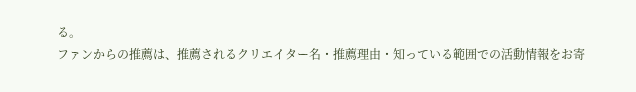る。
ファンからの推薦は、推薦されるクリエイター名・推薦理由・知っている範囲での活動情報をお寄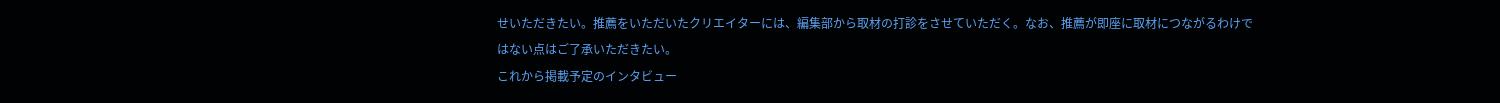せいただきたい。推薦をいただいたクリエイターには、編集部から取材の打診をさせていただく。なお、推薦が即座に取材につながるわけではない点はご了承いただきたい。
これから掲載予定のインタビュー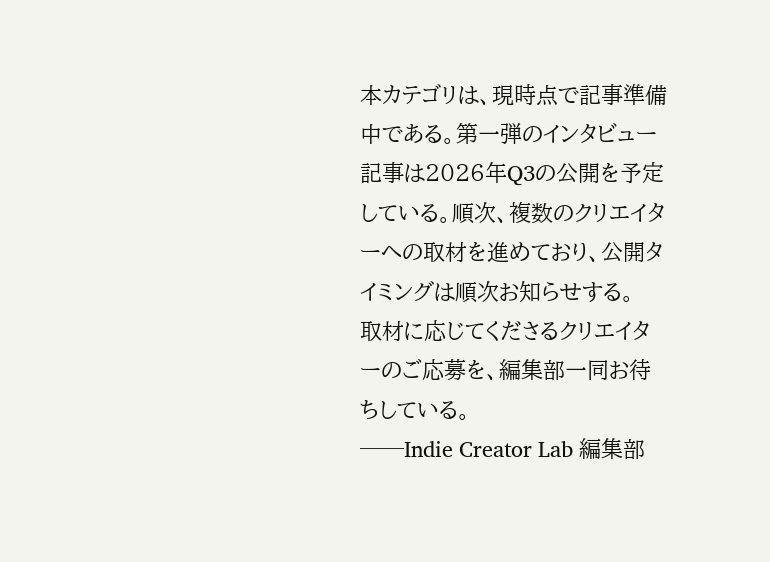本カテゴリは、現時点で記事準備中である。第一弾のインタビュー記事は2026年Q3の公開を予定している。順次、複数のクリエイターへの取材を進めており、公開タイミングは順次お知らせする。
取材に応じてくださるクリエイターのご応募を、編集部一同お待ちしている。
──Indie Creator Lab 編集部